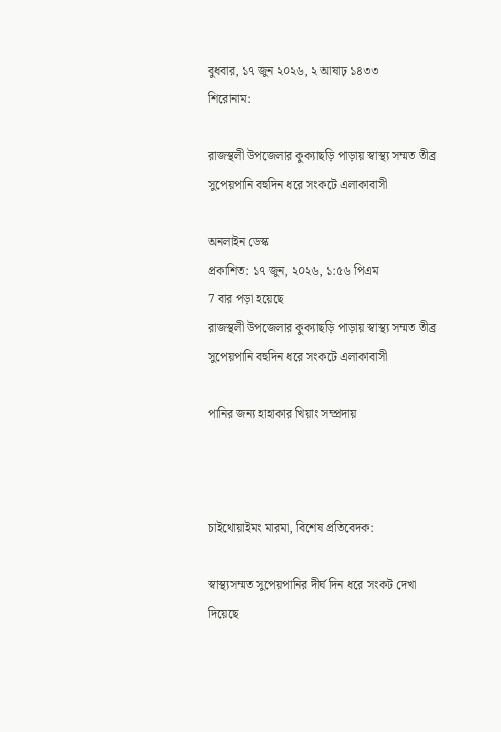বুধবার, ১৭ জুন ২০২৬, ২ আষাঢ় ১৪৩৩
শিরোনাম:

রাজস্থলী উপজেলার কুক্যাছড়ি পাড়ায় স্বাস্থ্য সম্মত তীব্র সুপেয়পানি ‌‌‌‌বহুদিন ধরে সংকটে এলাকাবাসী

অনলাইন ডেস্ক
প্রকাশিত: ১৭ জুন, ২০২৬, ১:৫৬ পিএম
7 বার পড়া হয়েছে
রাজস্থলী উপজেলার কুক্যাছড়ি পাড়ায় স্বাস্থ্য সম্মত তীব্র সুপেয়পানি ‌‌‌‌বহুদিন ধরে সংকটে এলাকাবাসী

পানির জন্য হাহাকার খিয়াং সম্প্রদায়



চাইথোয়াইমং মারমা, বিশেষ প্রতিবেদক:

স্বাস্থ্যসম্মত সুপেয়পানির দীর্ঘ দিন ধরে সংকট দেখা দিয়েছে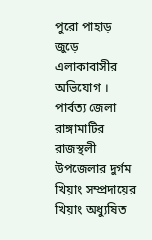পুরো পাহাড় জুড়ে এলাকাবাসীর অভিযোগ । পার্বত্য জেলা রাঙ্গামাটির রাজস্থলী উপজেলার দুর্গম খিয়াং সম্প্রদায়ের খিয়াং অধ্যুষিত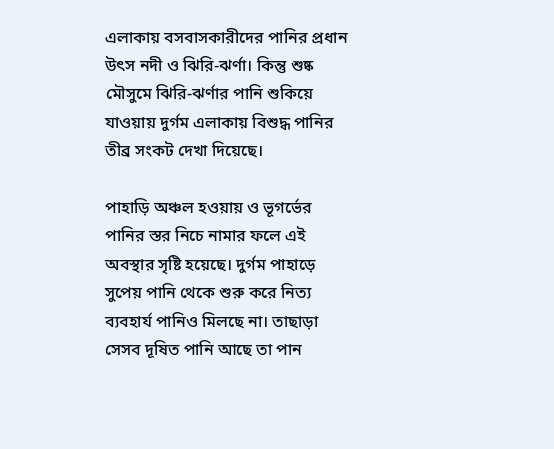এলাকায় বসবাসকারীদের পানির প্রধান উৎস নদী ও ঝিরি-ঝর্ণা। কিন্তু শুষ্ক মৌসুমে ঝিরি-ঝর্ণার পানি শুকিয়ে যাওয়ায় দুর্গম এলাকায় বিশুদ্ধ পানির তীব্র সংকট দেখা দিয়েছে।

পাহাড়ি অঞ্চল হওয়ায় ও ভূগর্ভের পানির স্তর নিচে নামার ফলে এই অবস্থার সৃষ্টি হয়েছে। দুর্গম পাহাড়ে সুপেয় পানি থেকে শুরু করে নিত্য ব্যবহার্য পানিও মিলছে না। তাছাড়া সেসব দূষিত পানি আছে তা পান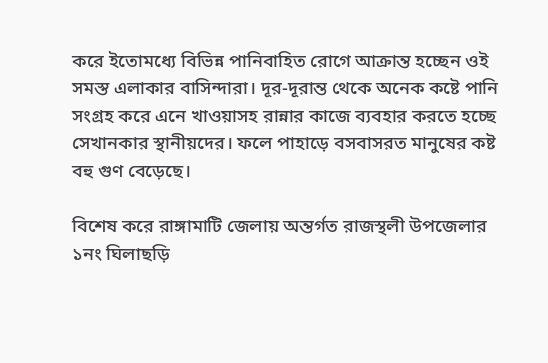করে ইতোমধ্যে বিভিন্ন পানিবাহিত রোগে আক্রান্ত হচ্ছেন ওই সমস্ত এলাকার বাসিন্দারা। দূর-দূরান্ত থেকে অনেক কষ্টে পানি সংগ্রহ করে এনে খাওয়াসহ রান্নার কাজে ব্যবহার করতে হচ্ছে সেখানকার স্থানীয়দের। ফলে পাহাড়ে বসবাসরত মানুষের কষ্ট বহু গুণ বেড়েছে।

বিশেষ করে রাঙ্গামাটি জেলায় অন্তর্গত রাজস্থলী উপজেলার ১নং ঘিলাছড়ি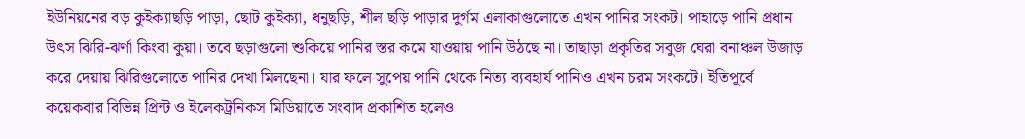ইউনিয়নের বড় কুইক্যাছড়ি পাড়া, ছোট কুইক্যা, ধনুছড়ি, শীল ছড়ি পাড়ার দুর্গম এলাকাগুলোতে এখন পানির সংকট। পাহাড়ে পানি প্রধান উৎস ঝিরি-ঝর্ণা কিংবা কুয়া। তবে ছড়াগুলো শুকিয়ে পানির স্তর কমে যাওয়ায় পানি উঠছে না। তাছাড়া প্রকৃতির সবুজ ঘেরা বনাঞ্চল উজাড় করে দেয়ায় ঝিরিগুলোতে পানির দেখা মিলছেনা। যার ফলে সুপেয় পানি থেকে নিত্য ব্যবহার্য পানিও এখন চরম সংকটে। ইতিপূর্বে কয়েকবার বিভিন্ন প্রিন্ট ও ইলেকট্রনিকস মিডিয়াতে সংবাদ প্রকাশিত হলেও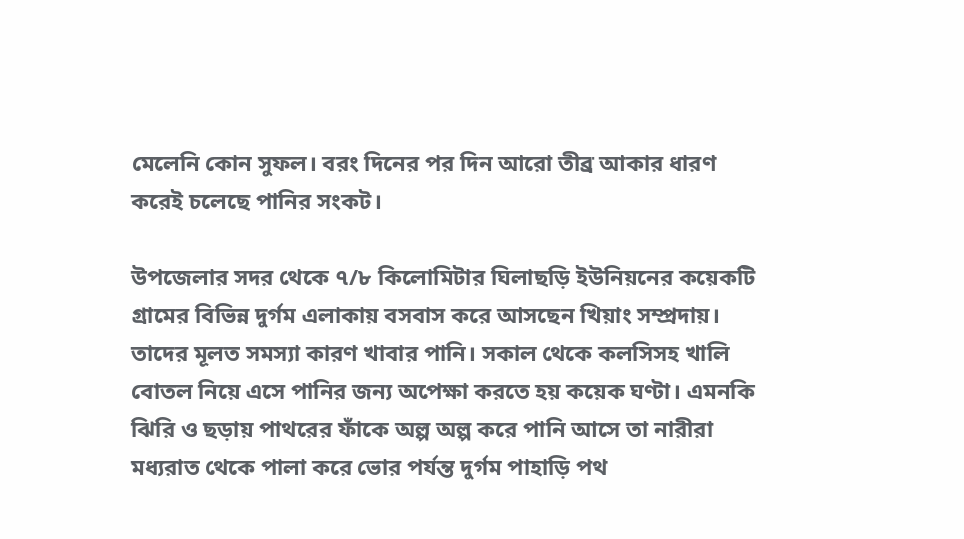মেলেনি কোন সুফল। বরং দিনের পর দিন আরো তীব্র আকার ধারণ করেই চলেছে পানির সংকট।

উপজেলার সদর থেকে ৭/৮ কিলোমিটার ঘিলাছড়ি ইউনিয়নের কয়েকটি গ্রামের বিভিন্ন দুর্গম এলাকায় বসবাস করে আসছেন খিয়াং সম্প্রদায়। তাদের মূলত সমস্যা কারণ খাবার পানি। সকাল থেকে কলসিসহ খালি বোতল নিয়ে এসে পানির জন্য অপেক্ষা করতে হয় কয়েক ঘণ্টা। এমনকি ঝিরি ও ছড়ায় পাথরের ফাঁকে অল্প অল্প করে পানি আসে তা নারীরা মধ্যরাত থেকে পালা করে ভোর পর্যন্ত দুর্গম পাহাড়ি পথ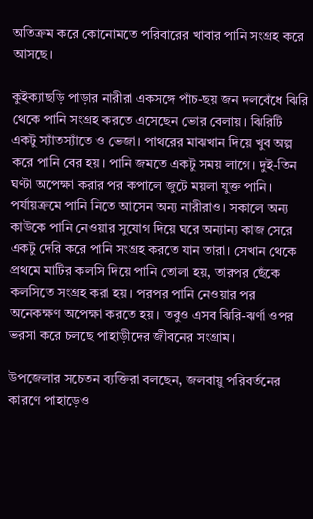অতিক্রম করে কোনোমতে পরিবারের খাবার পানি সংগ্রহ করে আসছে।

কুইক্যাছড়ি পাড়ার নারীরা একসঙ্গে পাঁচ-ছয় জন দলবেঁধে ঝিরি থেকে পানি সংগ্রহ করতে এসেছেন ভোর বেলায়। ঝিরিটি একটু স্যাঁতস্যাঁতে ও ভেজা। পাথরের মাঝখান দিয়ে খুব অল্প করে পানি বের হয়। পানি জমতে একটু সময় লাগে। দুই-তিন ঘণ্টা অপেক্ষা করার পর কপালে জুটে ময়লা যুক্ত পানি। পর্যায়ক্রমে পানি নিতে আসেন অন্য নারীরাও। সকালে অন্য কাউকে পানি নেওয়ার সুযোগ দিয়ে ঘরে অন্যান্য কাজ সেরে একটু দেরি করে পানি সংগ্রহ করতে যান তারা। সেখান থেকে প্রথমে মাটির কলসি দিয়ে পানি তোলা হয়, তারপর ছেঁকে কলসিতে সংগ্রহ করা হয়। পরপর পানি নেওয়ার পর অনেকক্ষণ অপেক্ষা করতে হয়। তবুও এসব ঝিরি-ঝর্ণা ওপর ভরসা করে চলছে পাহাড়ীদের জীবনের সংগ্রাম।

উপজেলার সচেতন ব্যক্তিরা বলছেন, জলবায়ু পরিবর্তনের কারণে পাহাড়েও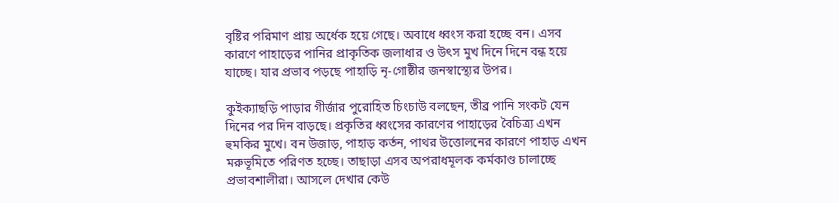বৃষ্টির পরিমাণ প্রায় অর্ধেক হয়ে গেছে। অবাধে ধ্বংস করা হচ্ছে বন। এসব কারণে পাহাড়ের পানির প্রাকৃতিক জলাধার ও উৎস মুখ দিনে দিনে বন্ধ হয়ে যাচ্ছে। যার প্রভাব পড়ছে পাহাড়ি নৃ-গোষ্ঠীর জনস্বাস্থ্যের উপর।

কুইক্যাছড়ি পাড়ার গীর্জার পুরোহিত চিংচাউ বলছেন, তীব্র পানি সংকট যেন দিনের পর দিন বাড়ছে। প্রকৃতির ধ্বংসের কারণের পাহাড়ের বৈচিত্র্য এখন হুমকির মুখে। বন উজাড়, পাহাড় কর্তন, পাথর উত্তোলনের কারণে পাহাড় এখন মরুভূমিতে পরিণত হচ্ছে। তাছাড়া এসব অপরাধমূলক কর্মকাণ্ড চালাচ্ছে প্রভাবশালীরা। আসলে দেখার কেউ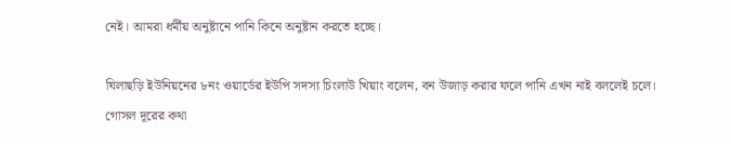নেই। আমরা ধর্মীয় অনুষ্টানে পানি কিনে অনুষ্টান করতে হচ্ছে।

ঘিলাছড়ি ইউনিয়নের ৮নং ওয়ার্ডের ইউপি সদস্য চিংলাউ খিয়াং বলেন, বন উজাড় করার ফলে পানি এখন নাই বললেই চলে। গোসল দূরের কথা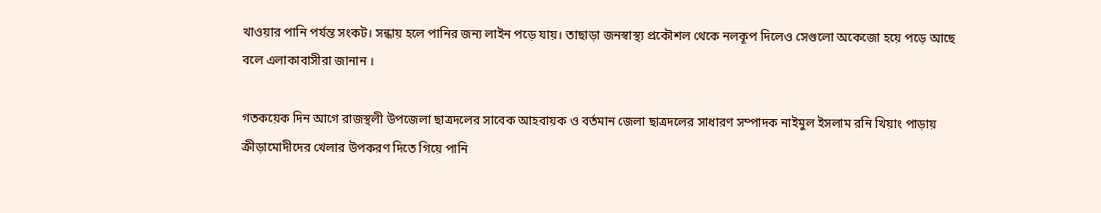খাওয়ার পানি পর্যন্ত সংকট। সন্ধায় হলে পানির জন্য লাইন পড়ে যায়। তাছাড়া জনস্বাস্থ্য প্রকৌশল থেকে নলকূপ দিলেও সেগুলো অকেজো হয়ে পড়ে আছে বলে এলাকাবাসীরা জানান ।

গতকয়েক দিন আগে রাজস্থলী উপজেলা ছাত্রদলের সাবেক আহবায়ক ও বর্তমান জেলা ছাত্রদলের সাধারণ সম্পাদক নাইমুল ইসলাম রনি খিয়াং পাড়ায় ক্রীড়ামোদীদের খেলার উপকরণ দিতে গিয়ে পানি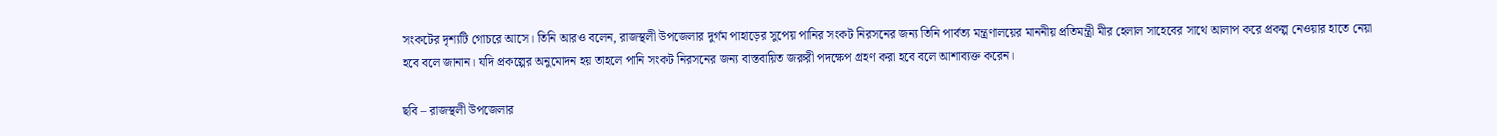সংকটের দৃশ্যটি গোচরে আসে। তিনি আরও বলেন, রাজস্থলী উপজেলার দুর্গম পাহাড়ের সুপেয় পানির সংকট নিরসনের জন্য তিনি পার্বত্য মন্ত্রণালয়ের মাননীয় প্রতিমন্ত্রী মীর হেলাল সাহেবের সাথে আলাপ করে প্রকল্প নেওয়ার হাতে নেয়া হবে বলে জানান। যদি প্রকল্পের অনুমোদন হয় তাহলে পানি সংকট নিরসনের জন্য বাস্তবায়িত জরুরী পদক্ষেপ গ্রহণ করা হবে বলে আশাব্যক্ত করেন।

ছবি – রাজস্থলী উপজেলার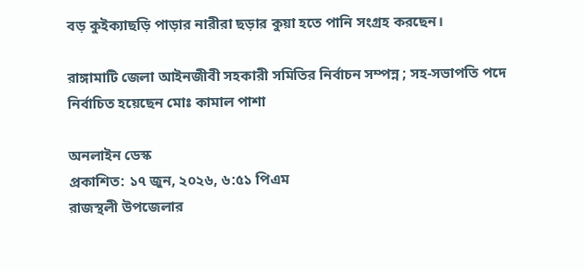বড় কুইক্যাছড়ি পাড়ার নারীরা ছড়ার কুয়া হতে পানি সংগ্রহ করছেন।

রাঙ্গামাটি জেলা আইনজীবী সহকারী সমিতির নির্বাচন সম্পন্ন ; সহ-সভাপতি পদে নির্বাচিত হয়েছেন মোঃ কামাল পাশা

অনলাইন ডেস্ক
প্রকাশিত: ১৭ জুন, ২০২৬, ৬:৫১ পিএম
রাজস্থলী উপজেলার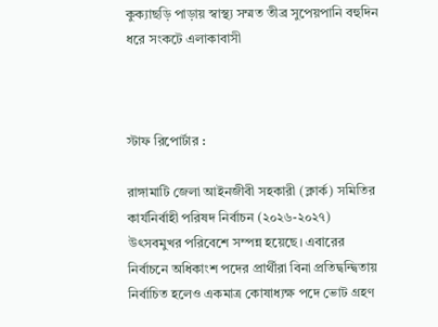কুক্যাছড়ি পাড়ায় স্বাস্থ্য সম্মত তীব্র সুপেয়পানি ‌‌‌‌বহুদিন ধরে সংকটে এলাকাবাসী



স্টাফ রিপোর্টার :

রাঙ্গামাটি জেলা আইনজীবী সহকারী (ক্লার্ক) সমিতির কার্যনির্বাহী পরিষদ নির্বাচন (২০২৬-২০২৭) উৎসবমুখর পরিবেশে সম্পন্ন হয়েছে। এবারের নির্বাচনে অধিকাংশ পদের প্রার্থীরা বিনা প্রতিদ্বন্দ্বিতায় নির্বাচিত হলেও একমাত্র কোষাধ্যক্ষ পদে ভোট গ্রহণ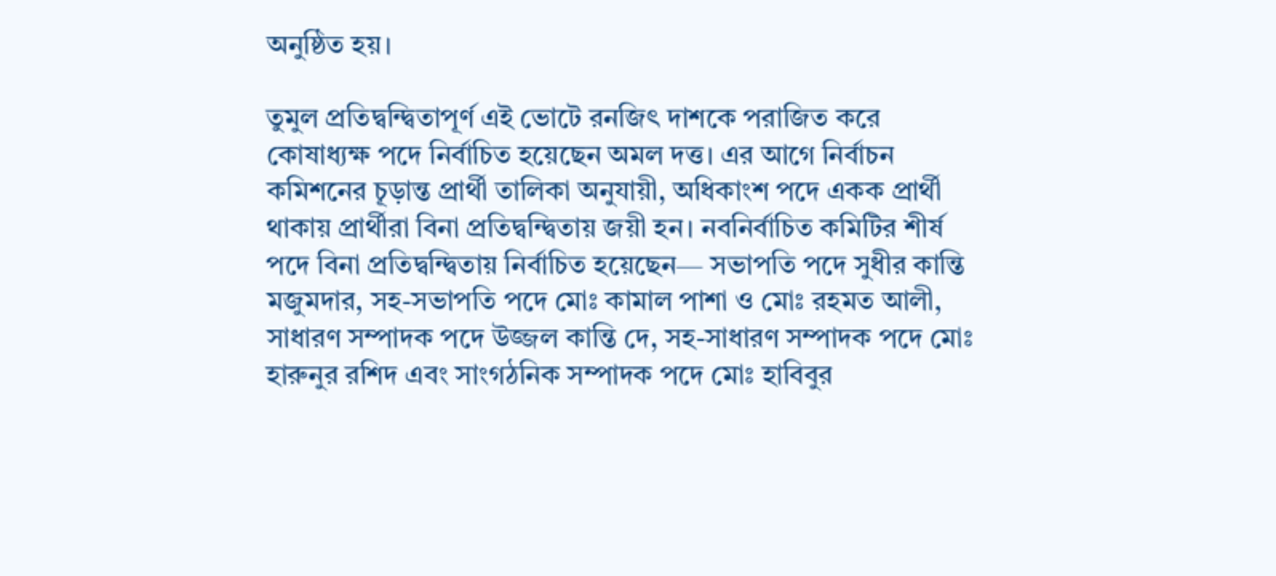অনুষ্ঠিত হয়।

তুমুল প্রতিদ্বন্দ্বিতাপূর্ণ এই ভোটে রনজিৎ দাশকে পরাজিত করে কোষাধ্যক্ষ পদে নির্বাচিত হয়েছেন অমল দত্ত। এর আগে নির্বাচন কমিশনের চূড়ান্ত প্রার্থী তালিকা অনুযায়ী, অধিকাংশ পদে একক প্রার্থী থাকায় প্রার্থীরা বিনা প্রতিদ্বন্দ্বিতায় জয়ী হন। নবনির্বাচিত কমিটির শীর্ষ পদে বিনা প্রতিদ্বন্দ্বিতায় নির্বাচিত হয়েছেন— সভাপতি পদে সুধীর কান্তি মজুমদার, সহ-সভাপতি পদে মোঃ কামাল পাশা ও মোঃ রহমত আলী, সাধারণ সম্পাদক পদে উজ্জল কান্তি দে, সহ-সাধারণ সম্পাদক পদে মোঃ হারুনুর রশিদ এবং সাংগঠনিক সম্পাদক পদে মোঃ হাবিবুর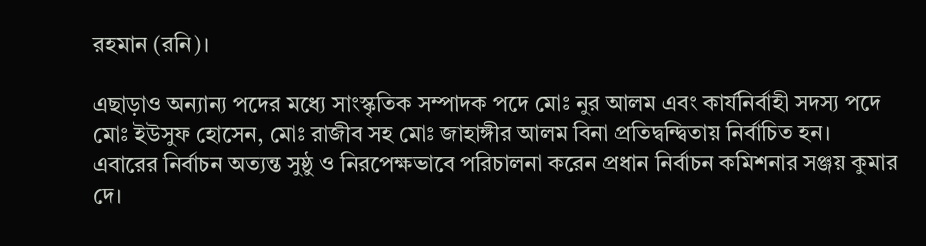রহমান (রনি)।

এছাড়াও অন্যান্য পদের মধ্যে সাংস্কৃতিক সম্পাদক পদে মোঃ নুর আলম এবং কার্যনির্বাহী সদস্য পদে মোঃ ইউসুফ হোসেন, মোঃ রাজীব সহ মোঃ জাহাঙ্গীর আলম বিনা প্রতিদ্বন্দ্বিতায় নির্বাচিত হন। এবারের নির্বাচন অত্যন্ত সুষ্ঠু ও নিরপেক্ষভাবে পরিচালনা করেন প্রধান নির্বাচন কমিশনার সঞ্জয় কুমার দে।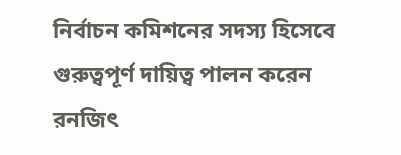নির্বাচন কমিশনের সদস্য হিসেবে গুরুত্বপূর্ণ দায়িত্ব পালন করেন রনজিৎ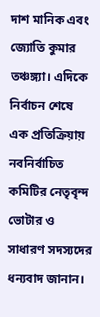দাশ মানিক এবং জ্যোতি কুমার তঞ্চঙ্গ্যা। এদিকে নির্বাচন শেষে এক প্রতিক্রিয়ায় নবনির্বাচিত কমিটির নেতৃবৃন্দ ভোটার ও সাধারণ সদস্যদের ধন্যবাদ জানান।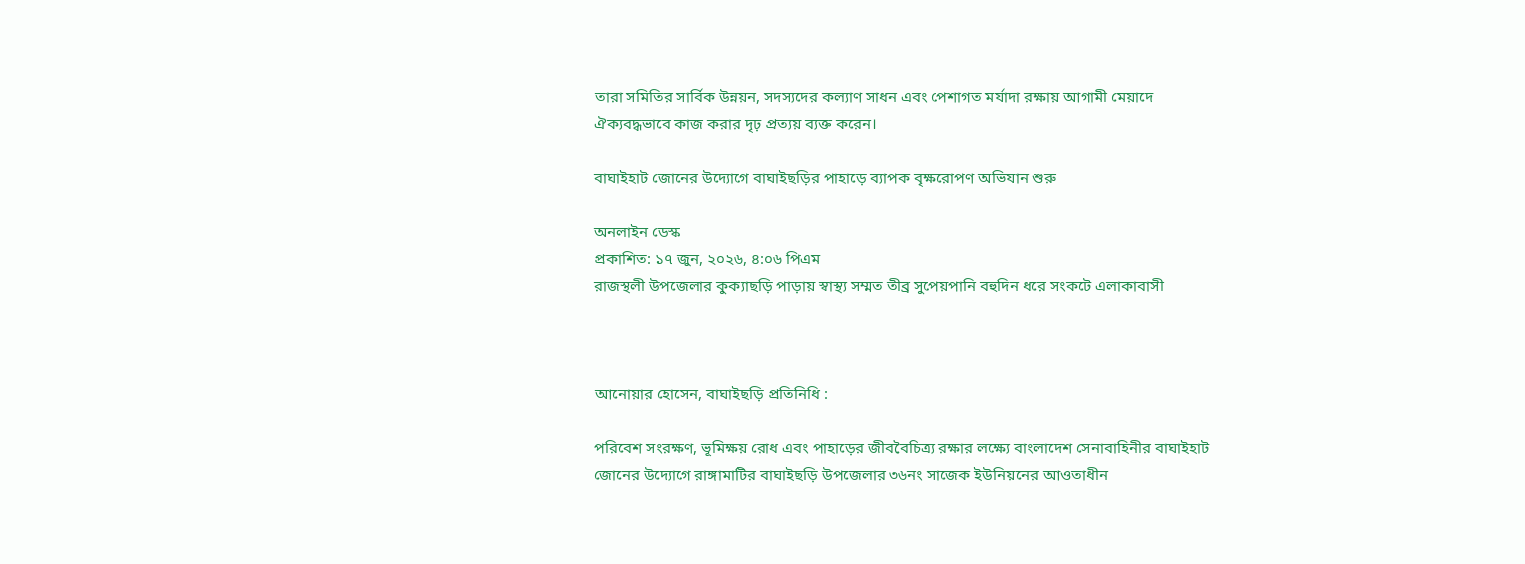তারা সমিতির সার্বিক উন্নয়ন, সদস্যদের কল্যাণ সাধন এবং পেশাগত মর্যাদা রক্ষায় আগামী মেয়াদে ঐক্যবদ্ধভাবে কাজ করার দৃঢ় প্রত্যয় ব্যক্ত করেন।

বাঘাইহাট জোনের উদ্যোগে বাঘাইছড়ির পাহাড়ে ব্যাপক বৃক্ষরোপণ অভিযান শুরু

অনলাইন ডেস্ক
প্রকাশিত: ১৭ জুন, ২০২৬, ৪:০৬ পিএম
রাজস্থলী উপজেলার কুক্যাছড়ি পাড়ায় স্বাস্থ্য সম্মত তীব্র সুপেয়পানি ‌‌‌‌বহুদিন ধরে সংকটে এলাকাবাসী



আনোয়ার হোসেন, বাঘাইছড়ি প্রতিনিধি :

পরিবেশ সংরক্ষণ, ভূমিক্ষয় রোধ এবং পাহাড়ের জীববৈচিত্র্য রক্ষার লক্ষ্যে বাংলাদেশ সেনাবাহিনীর বাঘাইহাট জোনের উদ্যোগে রাঙ্গামাটির বাঘাইছড়ি উপজেলার ৩৬নং সাজেক ইউনিয়নের আওতাধীন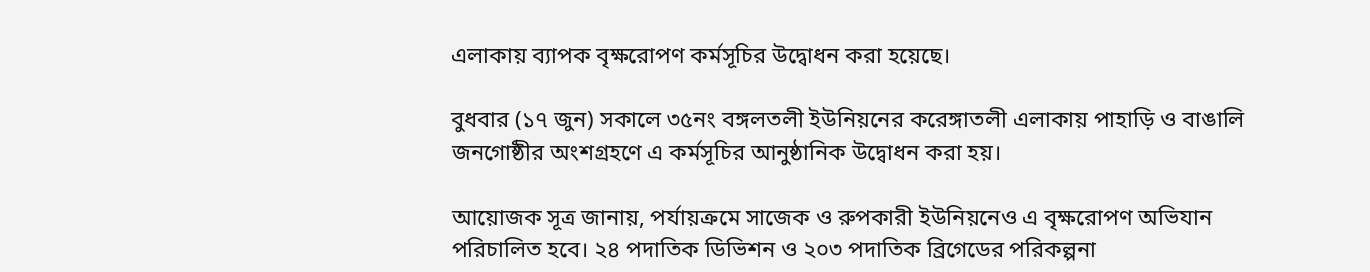এলাকায় ব্যাপক বৃক্ষরোপণ কর্মসূচির উদ্বোধন করা হয়েছে।

বুধবার (১৭ জুন) সকালে ৩৫নং বঙ্গলতলী ইউনিয়নের করেঙ্গাতলী এলাকায় পাহাড়ি ও বাঙালি জনগোষ্ঠীর অংশগ্রহণে এ কর্মসূচির আনুষ্ঠানিক উদ্বোধন করা হয়।

আয়োজক সূত্র জানায়, পর্যায়ক্রমে সাজেক ও রুপকারী ইউনিয়নেও এ বৃক্ষরোপণ অভিযান পরিচালিত হবে। ২৪ পদাতিক ডিভিশন ও ২০৩ পদাতিক ব্রিগেডের পরিকল্পনা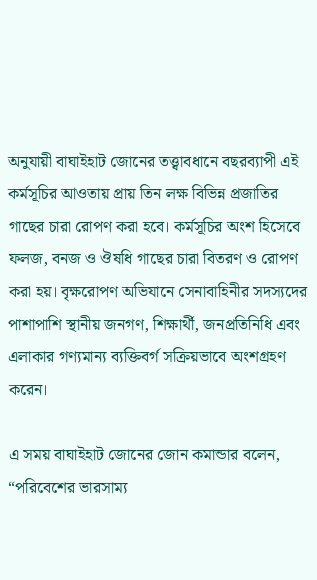অনুযায়ী বাঘাইহাট জোনের তত্ত্বাবধানে বছরব্যাপী এই কর্মসূচির আওতায় প্রায় তিন লক্ষ বিভিন্ন প্রজাতির গাছের চারা রোপণ করা হবে। কর্মসূচির অংশ হিসেবে ফলজ, বনজ ও ঔষধি গাছের চারা বিতরণ ও রোপণ করা হয়। বৃক্ষরোপণ অভিযানে সেনাবাহিনীর সদস্যদের পাশাপাশি স্থানীয় জনগণ, শিক্ষার্থী, জনপ্রতিনিধি এবং এলাকার গণ্যমান্য ব্যক্তিবর্গ সক্রিয়ভাবে অংশগ্রহণ করেন।

এ সময় বাঘাইহাট জোনের জোন কমান্ডার বলেন, “পরিবেশের ভারসাম্য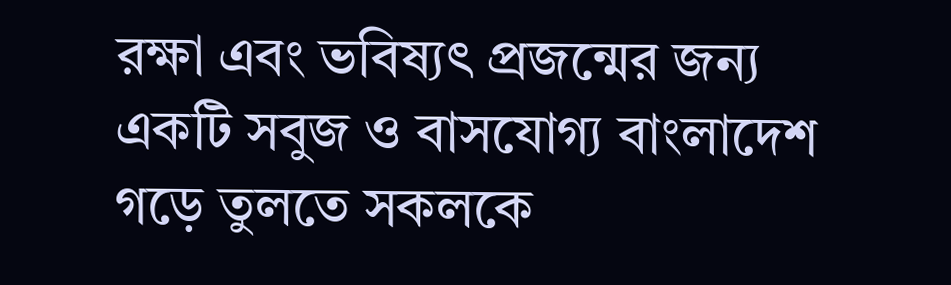রক্ষা এবং ভবিষ্যৎ প্রজন্মের জন্য একটি সবুজ ও বাসযোগ্য বাংলাদেশ গড়ে তুলতে সকলকে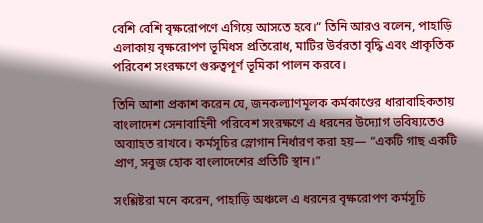বেশি বেশি বৃক্ষরোপণে এগিয়ে আসতে হবে।” তিনি আরও বলেন, পাহাড়ি এলাকায় বৃক্ষরোপণ ভূমিধস প্রতিরোধ, মাটির উর্বরতা বৃদ্ধি এবং প্রাকৃতিক পরিবেশ সংরক্ষণে গুরুত্বপূর্ণ ভূমিকা পালন করবে।

তিনি আশা প্রকাশ করেন যে, জনকল্যাণমূলক কর্মকাণ্ডের ধারাবাহিকতায় বাংলাদেশ সেনাবাহিনী পরিবেশ সংরক্ষণে এ ধরনের উদ্যোগ ভবিষ্যতেও অব্যাহত রাখবে। কর্মসূচির স্লোগান নির্ধারণ করা হয়— “একটি গাছ একটি প্রাণ, সবুজ হোক বাংলাদেশের প্রতিটি স্থান।”

সংশ্লিষ্টরা মনে করেন, পাহাড়ি অঞ্চলে এ ধরনের বৃক্ষরোপণ কর্মসূচি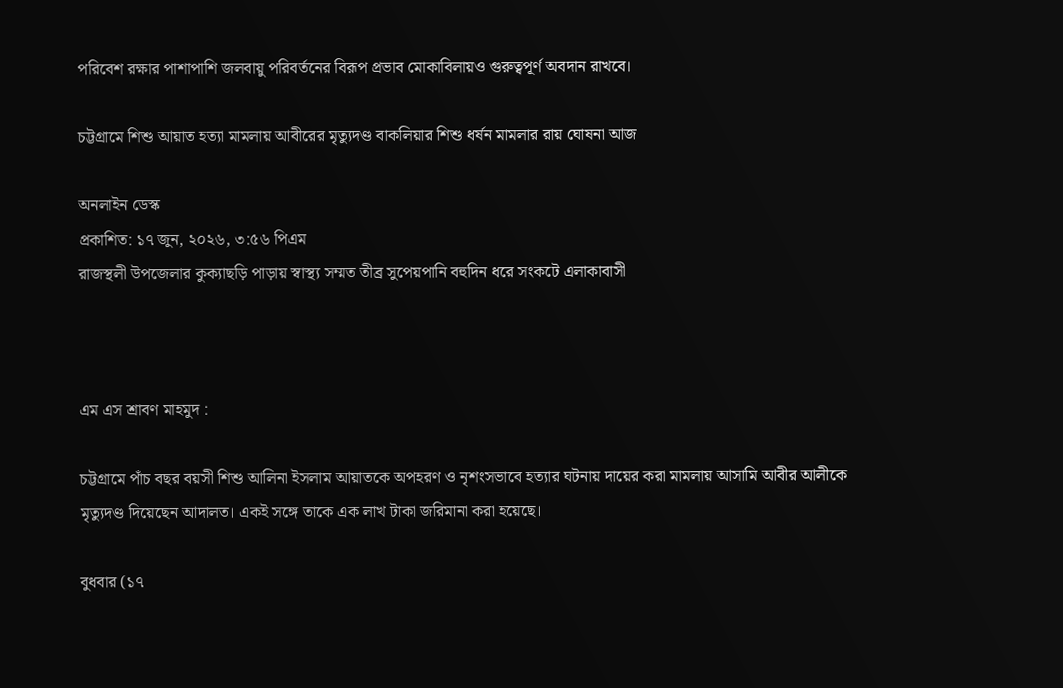পরিবেশ রক্ষার পাশাপাশি জলবায়ু পরিবর্তনের বিরূপ প্রভাব মোকাবিলায়ও গুরুত্বপূর্ণ অবদান রাখবে।

চট্টগ্রামে শিশু আয়াত হত্যা মামলায় আবীরের মৃত্যুদণ্ড বাকলিয়ার শিশু ধর্ষন মামলার রায় ঘোষনা আজ

অনলাইন ডেস্ক
প্রকাশিত: ১৭ জুন, ২০২৬, ৩:৫৬ পিএম
রাজস্থলী উপজেলার কুক্যাছড়ি পাড়ায় স্বাস্থ্য সম্মত তীব্র সুপেয়পানি ‌‌‌‌বহুদিন ধরে সংকটে এলাকাবাসী



এম এস শ্রাবণ মাহমুদ :

চট্টগ্রামে পাঁচ বছর বয়সী শিশু আলিনা ইসলাম আয়াতকে অপহরণ ও নৃশংসভাবে হত্যার ঘটনায় দায়ের করা মামলায় আসামি আবীর আলীকে মৃত্যুদণ্ড দিয়েছেন আদালত। একই সঙ্গে তাকে এক লাখ টাকা জরিমানা করা হয়েছে।

বুধবার (১৭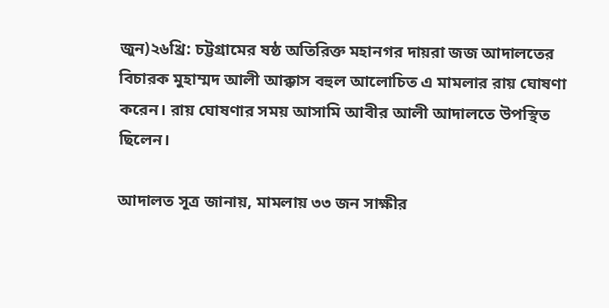জুন)২৬খ্রি: চট্টগ্রামের ষষ্ঠ অতিরিক্ত মহানগর দায়রা জজ আদালতের বিচারক মুহাম্মদ আলী আক্কাস বহুল আলোচিত এ মামলার রায় ঘোষণা করেন। রায় ঘোষণার সময় আসামি আবীর আলী আদালতে উপস্থিত ছিলেন।

আদালত সূত্র জানায়, মামলায় ৩৩ জন সাক্ষীর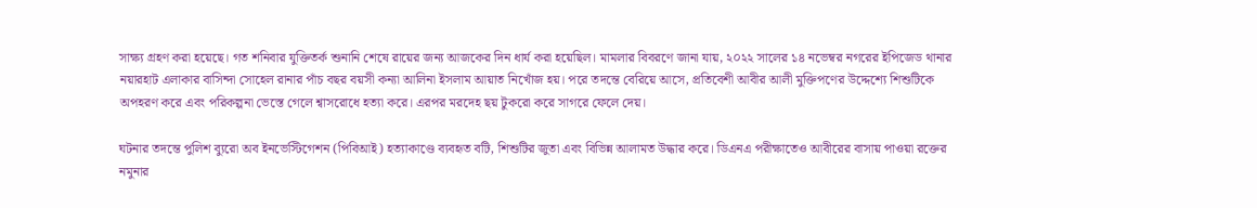সাক্ষ্য গ্রহণ করা হয়েছে। গত শনিবার যুক্তিতর্ক শুনানি শেষে রায়ের জন্য আজকের দিন ধার্য করা হয়েছিল। মামলার বিবরণে জানা যায়, ২০২২ সালের ১৪ নভেম্বর নগরের ইপিজেড থানার নয়ারহাট এলাকার বাসিন্দা সোহেল রানার পাঁচ বছর বয়সী কন্যা আলিনা ইসলাম আয়াত নিখোঁজ হয়। পরে তদন্তে বেরিয়ে আসে, প্রতিবেশী আবীর আলী মুক্তিপণের উদ্দেশ্যে শিশুটিকে অপহরণ করে এবং পরিকল্পনা ভেস্তে গেলে শ্বাসরোধে হত্যা করে। এরপর মরদেহ ছয় টুকরো করে সাগরে ফেলে দেয়।

ঘটনার তদন্তে পুলিশ ব্যুরো অব ইনভেস্টিগেশন (পিবিআই) হত্যাকাণ্ডে ব্যবহৃত বটি, শিশুটির জুতা এবং বিভিন্ন আলামত উদ্ধার করে। ডিএনএ পরীক্ষাতেও আবীরের বাসায় পাওয়া রক্তের নমুনার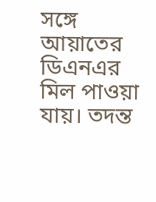সঙ্গে আয়াতের ডিএনএর মিল পাওয়া যায়। তদন্ত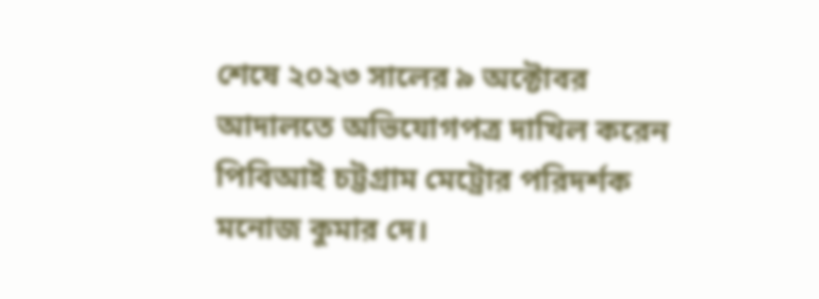শেষে ২০২৩ সালের ৯ অক্টোবর আদালতে অভিযোগপত্র দাখিল করেন পিবিআই চট্টগ্রাম মেট্রোর পরিদর্শক মনোজ কুমার দে।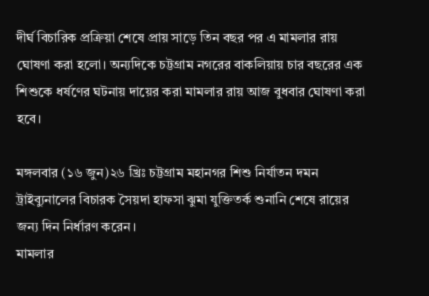দীর্ঘ বিচারিক প্রক্রিয়া শেষে প্রায় সাড়ে তিন বছর পর এ মামলার রায় ঘোষণা করা হলো। অন্যদিকে চট্টগ্রাম নগরের বাকলিয়ায় চার বছরের এক শিশুকে ধর্ষণের ঘটনায় দায়ের করা মামলার রায় আজ বুধবার ঘোষণা করা হবে।

মঙ্গলবার (১৬ জুন)২৬ খ্রিঃ চট্টগ্রাম মহানগর শিশু নির্যাতন দমন ট্রাইব্যুনালের বিচারক সৈয়দা হাফসা ঝুমা যুক্তিতর্ক শুনানি শেষে রায়ের জন্য দিন নির্ধারণ করেন।
মামলার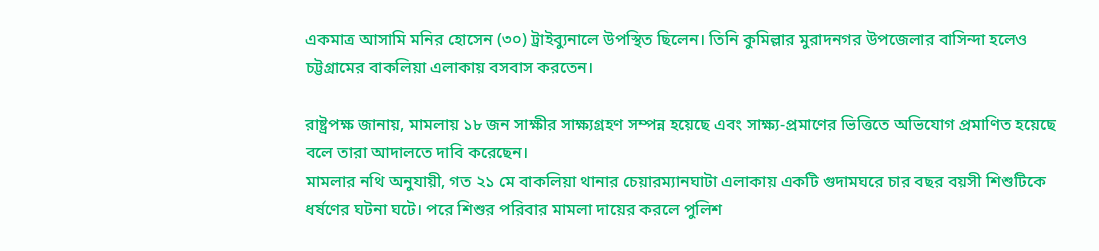একমাত্র আসামি মনির হোসেন (৩০) ট্রাইব্যুনালে উপস্থিত ছিলেন। তিনি কুমিল্লার মুরাদনগর উপজেলার বাসিন্দা হলেও চট্টগ্রামের বাকলিয়া এলাকায় বসবাস করতেন।

রাষ্ট্রপক্ষ জানায়, মামলায় ১৮ জন সাক্ষীর সাক্ষ্যগ্রহণ সম্পন্ন হয়েছে এবং সাক্ষ্য-প্রমাণের ভিত্তিতে অভিযোগ প্রমাণিত হয়েছে বলে তারা আদালতে দাবি করেছেন।
মামলার নথি অনুযায়ী, গত ২১ মে বাকলিয়া থানার চেয়ারম্যানঘাটা এলাকায় একটি গুদামঘরে চার বছর বয়সী শিশুটিকে ধর্ষণের ঘটনা ঘটে। পরে শিশুর পরিবার মামলা দায়ের করলে পুলিশ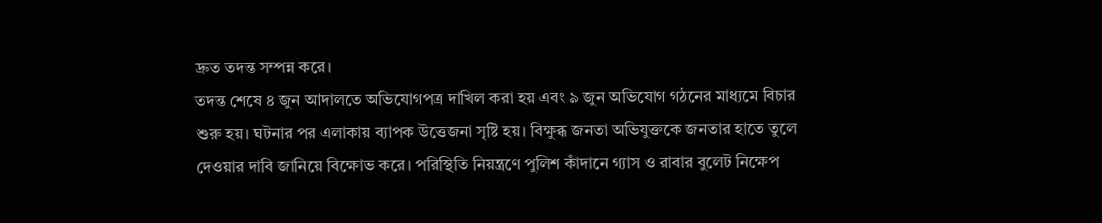দ্রুত তদন্ত সম্পন্ন করে।
তদন্ত শেষে ৪ জুন আদালতে অভিযোগপত্র দাখিল করা হয় এবং ৯ জুন অভিযোগ গঠনের মাধ্যমে বিচার শুরু হয়। ঘটনার পর এলাকায় ব্যাপক উত্তেজনা সৃষ্টি হয়। বিক্ষুব্ধ জনতা অভিযুক্তকে জনতার হাতে তুলে দেওয়ার দাবি জানিয়ে বিক্ষোভ করে। পরিস্থিতি নিয়ন্ত্রণে পুলিশ কাঁদানে গ্যাস ও রাবার বুলেট নিক্ষেপ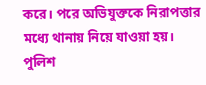করে। পরে অভিযুক্তকে নিরাপত্তার মধ্যে থানায় নিয়ে যাওয়া হয়।
পুলিশ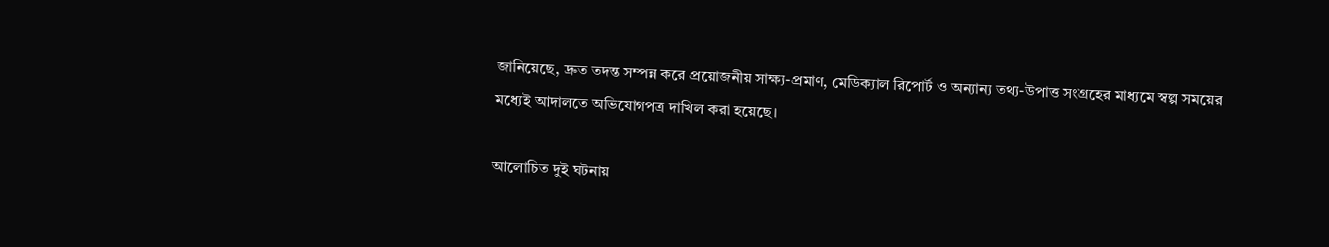জানিয়েছে, দ্রুত তদন্ত সম্পন্ন করে প্রয়োজনীয় সাক্ষ্য-প্রমাণ, মেডিক্যাল রিপোর্ট ও অন্যান্য তথ্য-উপাত্ত সংগ্রহের মাধ্যমে স্বল্প সময়ের মধ্যেই আদালতে অভিযোগপত্র দাখিল করা হয়েছে।

আলোচিত দুই ঘটনায়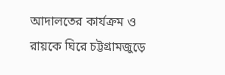আদালতের কার্যক্রম ও রায়কে ঘিরে চট্টগ্রামজুড়ে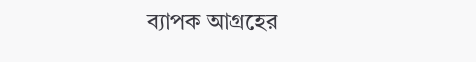ব্যাপক আগ্রহের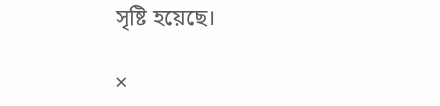সৃষ্টি হয়েছে।

×